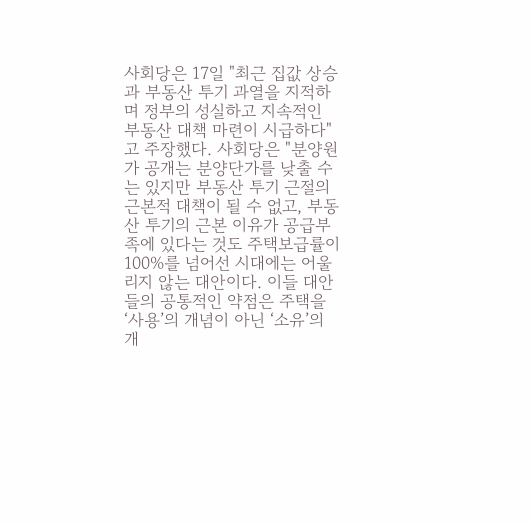사회당은 17일 "최근 집값 상승과 부동산 투기 과열을 지적하며 정부의 성실하고 지속적인 부동산 대책 마련이 시급하다"고 주장했다. 사회당은 "분양원가 공개는 분양단가를 낮출 수는 있지만 부동산 투기 근절의 근본적 대책이 될 수 없고, 부동산 투기의 근본 이유가 공급부족에 있다는 것도 주택보급률이 100%를 넘어선 시대에는 어울리지 않는 대안이다. 이들 대안들의 공통적인 약점은 주택을 ‘사용’의 개념이 아닌 ‘소유’의 개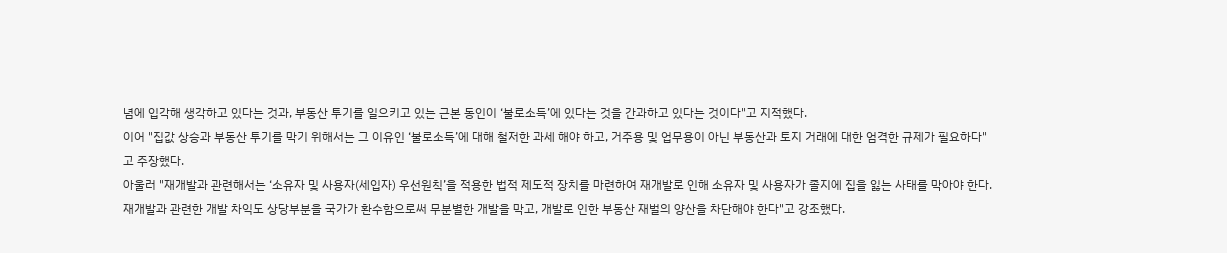념에 입각해 생각하고 있다는 것과, 부동산 투기를 일으키고 있는 근본 동인이 ‘불로소득’에 있다는 것을 간과하고 있다는 것이다"고 지적했다.
이어 "집값 상승과 부동산 투기를 막기 위해서는 그 이유인 ‘불로소득’에 대해 철저한 과세 해야 하고, 거주용 및 업무용이 아닌 부동산과 토지 거래에 대한 엄격한 규제가 필요하다"고 주장했다.
아울러 "재개발과 관련해서는 ‘소유자 및 사용자(세입자) 우선원칙’을 적용한 법적 제도적 장치를 마련하여 재개발로 인해 소유자 및 사용자가 졸지에 집을 잃는 사태를 막아야 한다. 재개발과 관련한 개발 차익도 상당부분을 국가가 환수함으로써 무분별한 개발을 막고, 개발로 인한 부동산 재벌의 양산을 차단해야 한다"고 강조했다.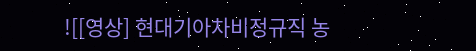![[영상] 현대기아차비정규직 농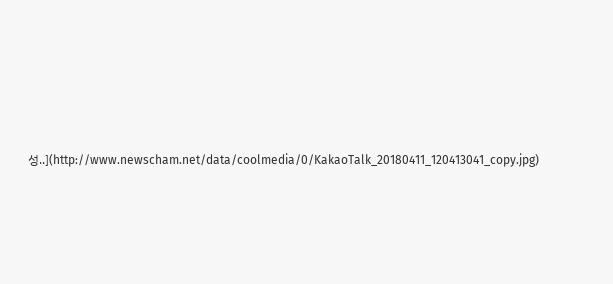성..](http://www.newscham.net/data/coolmedia/0/KakaoTalk_20180411_120413041_copy.jpg)